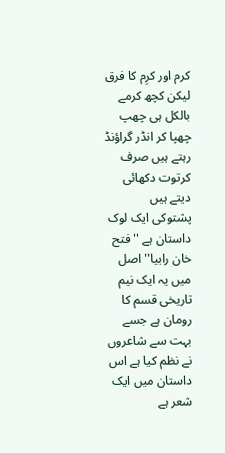کرم اور کرِم کا فرق
لیکن کچھ کرمے بالکل ہی چھپ چھپا کر انڈر گراؤنڈ رہتے ہیں صرف کرتوت دکھائی دیتے ہیں
پشتوکی ایک لوک داستان ہے ''فتح خان رابیا'' اصل میں یہ ایک نیم تاریخی قسم کا رومان ہے جسے بہت سے شاعروں نے نظم کیا ہے اس داستان میں ایک شعر ہے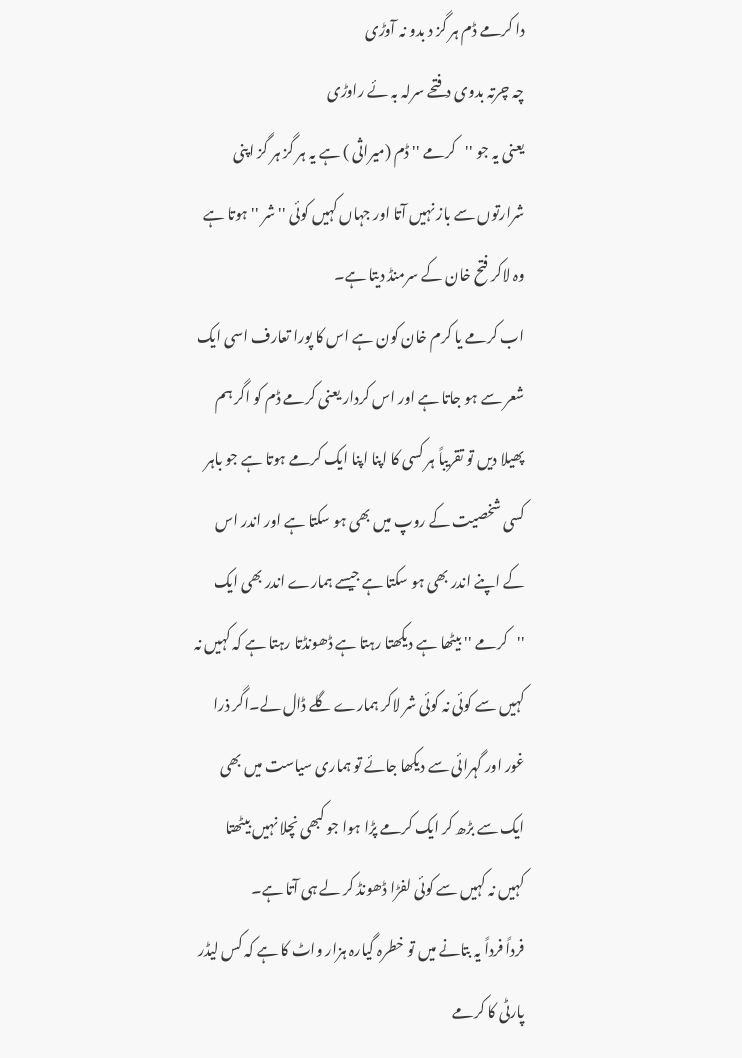دا کرمے ڈم ہر گز د بدو نہ آوڑی
چہ چرتہ بدوی د فتحے سرلہ بہ ئے راوڑی
یعنی یہ جو ''کرمے '' ڈم (میراثی ) ہے یہ ہر گز ہر گز اپنی شرارتوں سے باز نہیں آتا اور جہاں کہیں کوئی ''شر '' ہوتا ہے وہ لاکر فتح خان کے سرمنڈ دیتا ہے۔
اب کرمے یا کرم خان کون ہے اس کا پورا تعارف اسی ایک شعر سے ہو جاتا ہے اور اس کردار یعنی کرمے ڈم کو اگر ہم پھیلا دیں تو تقریباً ہر کسی کا اپنا اپنا ایک کرمے ہوتا ہے جو باہر کسی شخصیت کے روپ میں بھی ہو سکتا ہے اور اندر اس کے اپنے اندر بھی ہو سکتا ہے جیسے ہمارے اندر بھی ایک ''کرمے '' بیٹھا ہے دیکھتا رہتا ہے ڈھونڈتا رہتا ہے کہ کہیں نہ کہیں سے کوئی نہ کوئی شر لاکر ہمارے گلے ڈال لے۔اگر ذرا غور اور گہرائی سے دیکھا جائے تو ہماری سیاست میں بھی ایک سے بڑھ کر ایک کرمے پڑا ہوا جو کبھی نچلا نہیں بیٹھتا کہیں نہ کہیں سے کوئی لفڑا ڈھونڈ کر لے ہی آتا ہے۔
فرداً فرداً یہ بتانے میں تو خطرہ گیارہ ہزار واٹ کا ہے کہ کس لیڈر پارٹی کا کرمے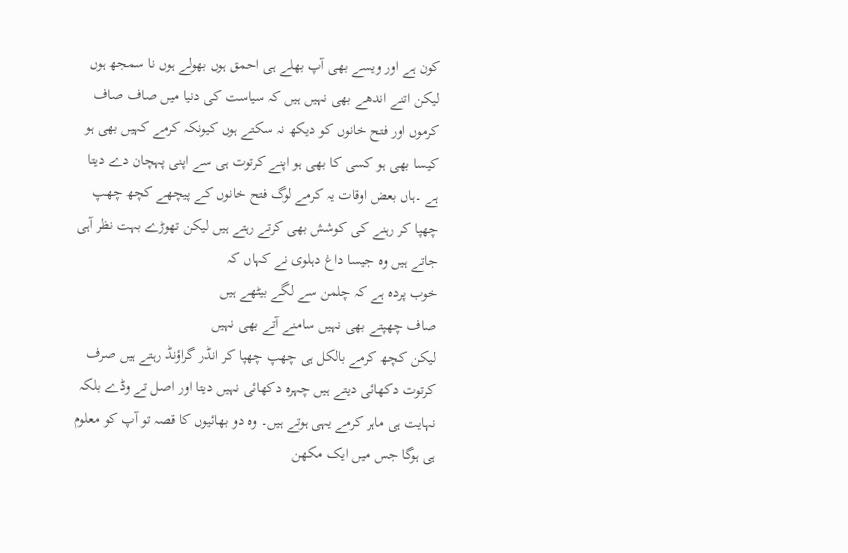کون ہے اور ویسے بھی آپ بھلے ہی احمق ہوں بھولے ہوں نا سمجھ ہوں لیکن اتنے اندھے بھی نہیں ہیں کہ سیاست کی دنیا میں صاف صاف کرموں اور فتح خانوں کو دیکھ نہ سکتے ہوں کیونکہ کرمے کہیں بھی ہو کیسا بھی ہو کسی کا بھی ہو اپنے کرتوت ہی سے اپنی پہچان دے دیتا ہے ۔ہاں بعض اوقات یہ کرمے لوگ فتح خانوں کے پیچھے کچھ چھپ چھپا کر رہنے کی کوشش بھی کرتے رہتے ہیں لیکن تھوڑے بہت نظر آہی جاتے ہیں وہ جیسا داغ دہلوی نے کہاں کہ
خوب پردہ ہے کہ چلمن سے لگے بیٹھے ہیں
صاف چھپتے بھی نہیں سامنے آتے بھی نہیں
لیکن کچھ کرمے بالکل ہی چھپ چھپا کر انڈر گراؤنڈ رہتے ہیں صرف کرتوت دکھائی دیتے ہیں چہرہ دکھائی نہیں دیتا اور اصل تے وڈے بلکہ نہایت ہی ماہر کرمے یہی ہوتے ہیں۔ وہ دو بھائیوں کا قصہ تو آپ کو معلوم ہی ہوگا جس میں ایک مکھن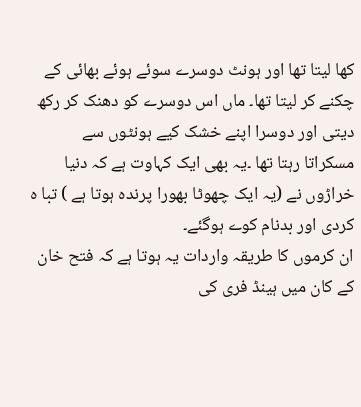کھا لیتا تھا اور ہونٹ دوسرے سوئے ہوئے بھائی کے چکنے کر لیتا تھا۔ ماں اس دوسرے کو دھنک کر رکھ دیتی اور دوسرا اپنے خشک کیے ہونٹوں سے مسکراتا رہتا تھا ۔یہ بھی ایک کہاوت ہے کہ دنیا خراڑوں نے (یہ ایک چھوٹا بھورا پرندہ ہوتا ہے ) تبا ہ کردی اور بدنام کوے ہوگئے۔
ان کرموں کا طریقہ واردات یہ ہوتا ہے کہ فتح خان کے کان میں ہینڈ فری کی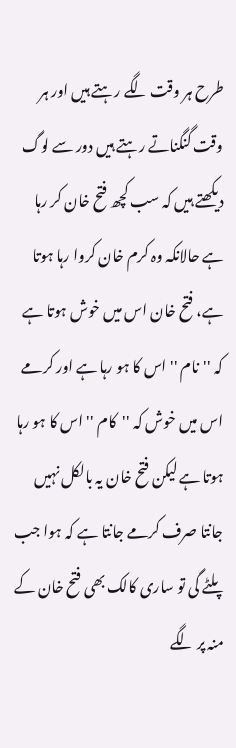طرح ہر وقت لگے رہتے ہیں اور ہر وقت گنگناتے رہتے ہیں دور سے لوگ دیکھتے ہیں کہ سب کچھ فتح خان کر رہا ہے حالانکہ وہ کرم خان کروا رہا ہوتا ہے، فتح خان اس میں خوش ہوتا ہے کہ ''نام '' اس کا ہو رہا ہے اور کرمے اس میں خوش کہ ''کام '' اس کا ہو رہا ہوتا ہے لیکن فتح خان یہ بالکل نہیں جانتا صرف کرمے جانتا ہے کہ ہوا جب پلٹے گی تو ساری کالک بھی فتح خان کے منہ پر لگے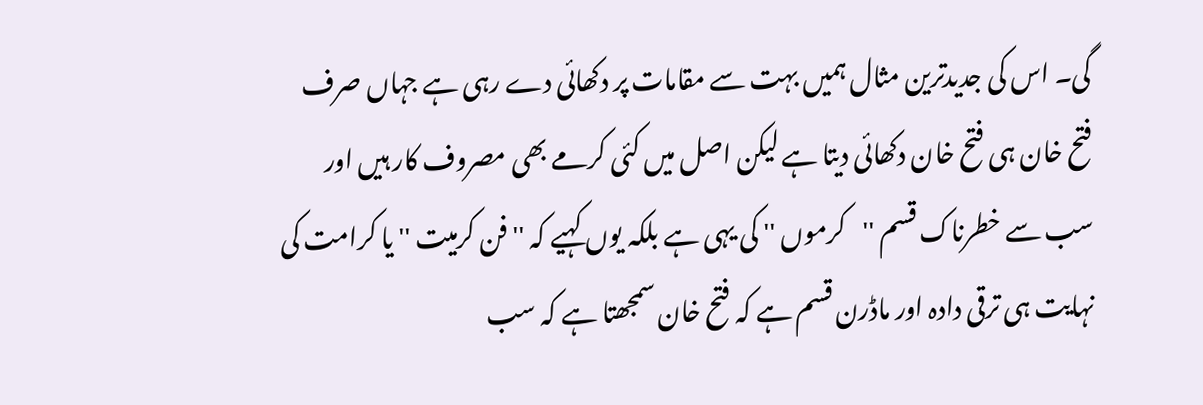گی۔ اس کی جدیدترین مثال ہمیں بہت سے مقامات پر دکھائی دے رہی ہے جہاں صرف فتح خان ہی فتح خان دکھائی دیتا ہے لیکن اصل میں کئی کرمے بھی مصروف کار ہیں اور سب سے خطرناک قسم ''کرموں '' کی یہی ہے بلکہ یوں کہیے کہ ''فن کرمیت '' یا کرامت کی نہایت ہی ترقی دادہ اور ماڈرن قسم ہے کہ فتح خان سمجھتا ہے کہ سب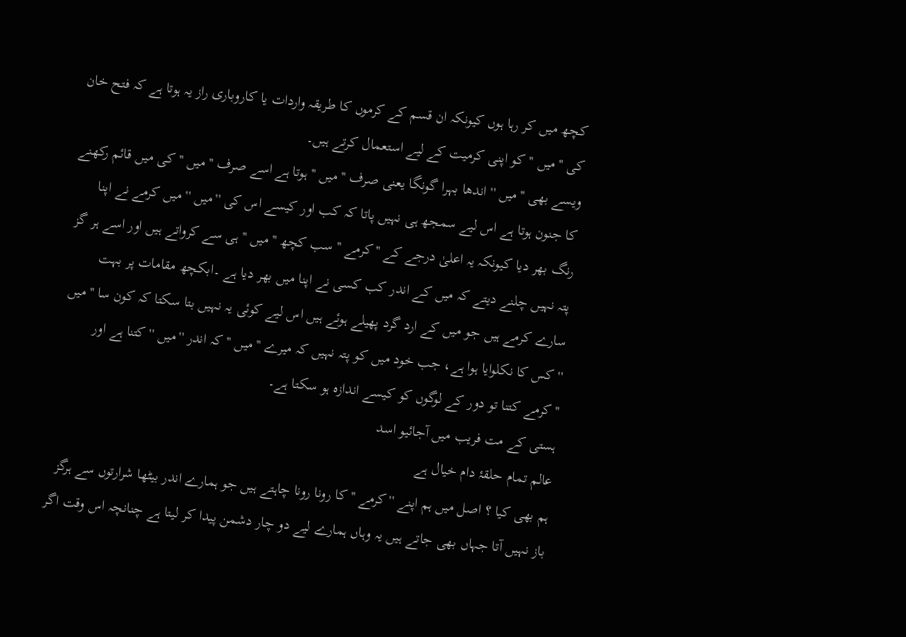کچھ میں کر رہا ہوں کیونکہ ان قسم کے کرموں کا طریقہ واردات یا کاروباری راز یہ ہوتا ہے کہ فتح خان کی ''میں '' کو اپنی کرمیت کے لیے استعمال کرتے ہیں۔
ویسے بھی ''میں '' اندھا بہرا گونگا یعنی صرف ''میں '' ہوتا ہے اسے صرف ''میں '' کی میں قائم رکھنے کا جنون ہوتا ہے اس لیے سمجھ ہی نہیں پاتا کہ کب اور کیسے اس کی ''میں '' میں کرمے نے اپنا رنگ بھر دیا کیونکہ یہ اعلیٰ درجے کے ''کرمے '' سب کچھ ''میں '' ہی سے کرواتے ہیں اور اسے ہر گز پتہ نہیں چلنے دیتے کہ میں کے اندر کب کسی نے اپنا میں بھر دیا ہے ۔ابکچھ مقامات پر بہت سارے کرمے ہیں جو میں کے ارد گرد پھیلے ہوئے ہیں اس لیے کوئی یہ نہیں بتا سکتا کہ کون سا ''میں '' کس کا نکلوایا ہوا ہے، جب خود میں کو پتہ نہیں کہ میرے ''میں '' کہ اندر ''میں '' کتنا ہے اور ''کرمے کتنا تو دور کے لوگوں کو کیسے اندازہ ہو سکتا ہے۔
ہستی کے مت فریب میں آجائیو اسد
عالم تمام حلقۂ دام خیال ہے
ہم بھی کیا ؟ اصل میں ہم اپنے ''کرمے '' کا رونا رونا چاہتے ہیں جو ہمارے اندر بیٹھا شرارتوں سے ہرگز باز نہیں آتا جہاں بھی جاتے ہیں یہ وہاں ہمارے لیے دو چار دشمن پیدا کر لیتا ہے چنانچہ اس وقت اگر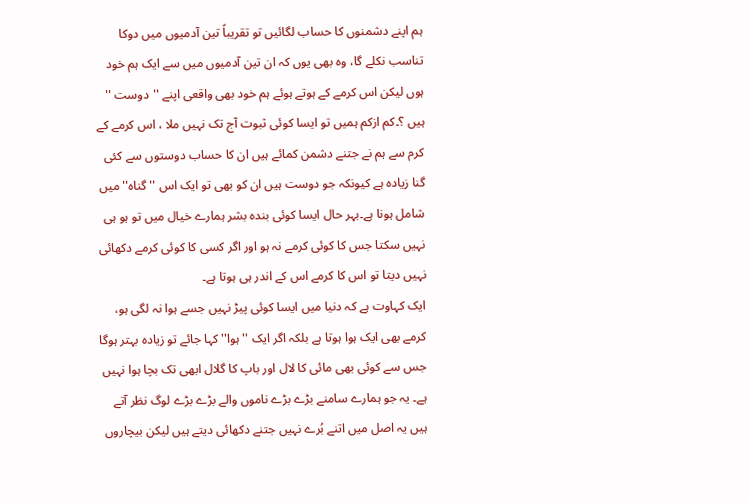ہم اپنے دشمنوں کا حساب لگائیں تو تقریباً تین آدمیوں میں دوکا تناسب نکلے گا، وہ بھی یوں کہ ان تین آدمیوں میں سے ایک ہم خود ہوں لیکن اس کرمے کے ہوتے ہوئے ہم خود بھی واقعی اپنے ''دوست '' ہیں ؟۔کم ازکم ہمیں تو ایسا کوئی ثبوت آج تک نہیں ملا ، اس کرمے کے کرم سے ہم نے جتنے دشمن کمائے ہیں ان کا حساب دوستوں سے کئی گنا زیادہ ہے کیونکہ جو دوست ہیں ان کو بھی تو ایک اس '' گناہ'' میں شامل ہونا ہے۔بہر حال ایسا کوئی بندہ بشر ہمارے خیال میں تو ہو ہی نہیں سکتا جس کا کوئی کرمے نہ ہو اور اگر کسی کا کوئی کرمے دکھائی نہیں دیتا تو اس کا کرمے اس کے اندر ہی ہوتا ہے۔
ایک کہاوت ہے کہ دنیا میں ایسا کوئی پیڑ نہیں جسے ہوا نہ لگی ہو، کرمے بھی ایک ہوا ہوتا ہے بلکہ اگر ایک ''ہوا''کہا جائے تو زیادہ بہتر ہوگا جس سے کوئی بھی مائی کا لال اور باپ کا گلال ابھی تک بچا ہوا نہیں ہے۔ یہ جو ہمارے سامنے بڑے بڑے ناموں والے بڑے بڑے لوگ نظر آتے ہیں یہ اصل میں اتنے بُرے نہیں جتنے دکھائی دیتے ہیں لیکن بیچاروں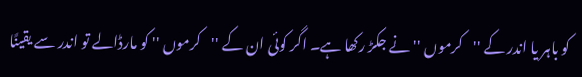کو باہر یا اندر کے ''کرموں '' نے جکڑ رکھا ہے۔ اگر کوئی ان کے ''کرموں '' کو مارڈالے تو اندر سے یقینًا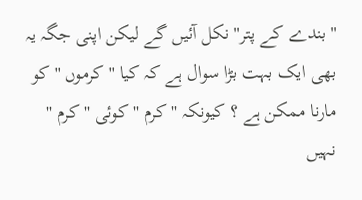''بندے کے پتر''نکل آئیں گے لیکن اپنی جگہ یہ بھی ایک بہت بڑا سوال ہے کہ کیا ''کرموں '' کو مارنا ممکن ہے ؟ کیونکہ ''کرم '' کوئی ''کرم '' نہیں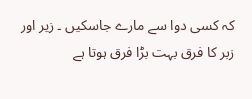کہ کسی دوا سے مارے جاسکیں ۔ زیر اور زبر کا فرق بہت بڑا فرق ہوتا ہے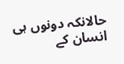حالانکہ دونوں ہی انسان کے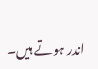اندر ہوتے ہیں۔